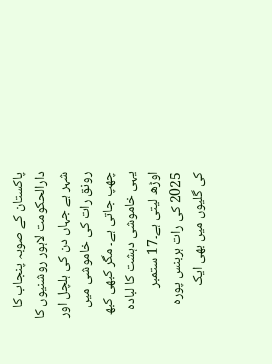پاکستان کے صوبہ پنجاب کا دارالحکومت لاہور روشنیوں کا شہر ہے جہاں دن کی ہلچل اور رونق رات کی خاموشی میں چھپ جاتی ہے۔ مگر کبھی کبھ یہی خاموشی دہشت کا لبادہ اوڑھ لیتی ہے۔17 ستمبر 2025 کی رات ہربنس پورہ کی گلیوں میں بھی ایک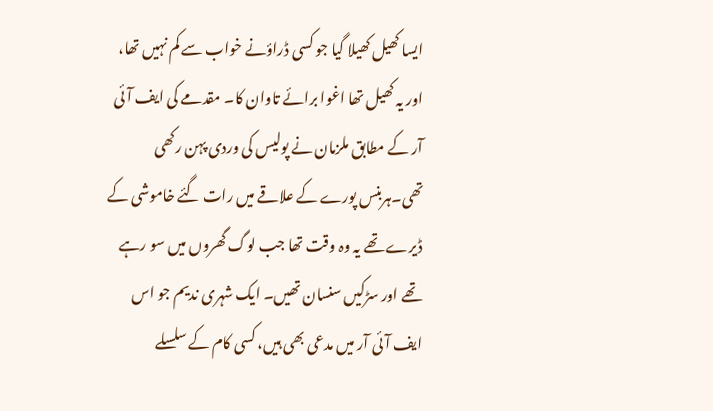ایسا کھیل کھیلا گیا جو کسی ڈراؤنے خواب سے کم نہیں تھا، اور یہ کھیل تھا اغوا برائے تاوان کا۔ مقدمے کی ایف آئی آر کے مطابق ملزمان نے پولیس کی وردی پہن رکھی تھی۔ہربنس پورے کے علاقے میں رات گئے خاموشی کے ڈیرے تھے یہ وہ وقت تھا جب لوگ گھروں میں سو رہے تھے اور سڑکیں سنسان تھیں۔ ایک شہری ندیم جو اس ایف آئی آر میں مدعی بھی ہیں، کسی کام کے سلسلے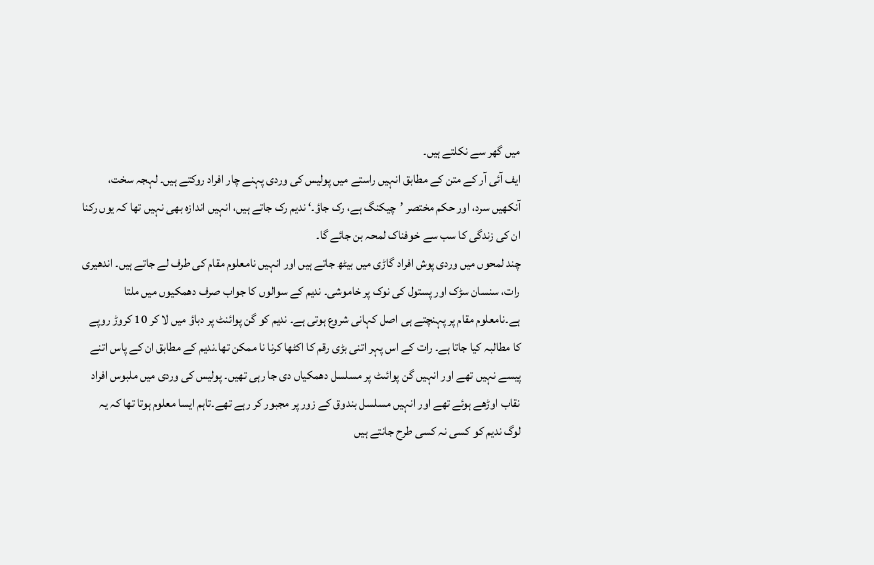میں گھر سے نکلتے ہیں۔
ایف آئی آر کے متن کے مطابق انہیں راستے میں پولیس کی وردی پہنے چار افراد روکتے ہیں۔ لہجہ سخت، آنکھیں سرد، اور حکم مختصر ’چیکنگ ہے، رک جاؤ۔‘ ندیم رک جاتے ہیں، انہیں اندازہ بھی نہیں تھا کہ یوں رکنا ان کی زندگی کا سب سے خوفناک لمحہ بن جائے گا۔
چند لمحوں میں وردی پوش افراد گاڑی میں بیٹھ جاتے ہیں اور انہیں نامعلوم مقام کی طرف لے جاتے ہیں۔ اندھیری رات، سنسان سڑک اور پستول کی نوک پر خاموشی۔ ندیم کے سوالوں کا جواب صرف دھمکیوں میں ملتا ہے۔نامعلوم مقام پر پہنچتے ہی اصل کہانی شروع ہوتی ہے۔ ندیم کو گن پوائنٹ پر دباؤ میں لا کر 10 کروڑ روپے کا مطالبہ کیا جاتا ہے۔ رات کے اس پہر اتنی بڑی رقم کا اکٹھا کرنا نا ممکن تھا۔ندیم کے مطابق ان کے پاس اتنے پیسے نہیں تھے اور انہیں گن پوائںٹ پر مسلسل دھمکیاں دی جا رہی تھیں۔ پولیس کی وردی میں ملبوس افراد نقاب اوڑھے ہوئے تھے اور انہیں مسلسل بندوق کے زور پر مجبور کر رہے تھے۔تاہم ایسا معلوم ہوتا تھا کہ یہ لوگ ندیم کو کسی نہ کسی طرح جانتے ہیں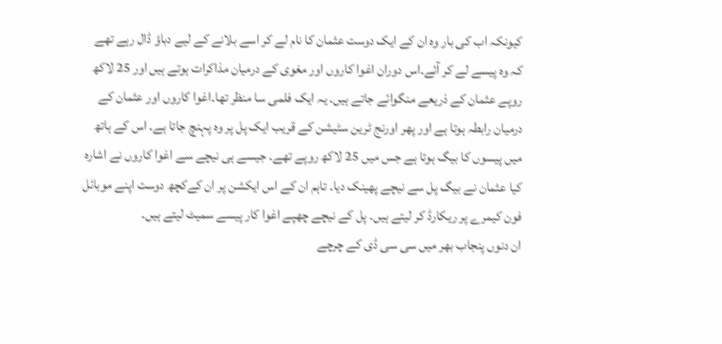کیونکہ اب کی بار وہ ان کے ایک دوست عثمان کا نام لے کر اسے بلانے کے لیے دباؤ ڈال رہے تھے کہ وہ پیسے لے کر آئے۔اس دوران اغوا کاروں اور مغوی کے درمیان مذاکرات ہوتے ہیں اور 25 لاکھ روپے عثمان کے ذریعے منگوائے جاتے ہیں۔ یہ ایک فلمی سا منظر تھا۔اغوا کاروں اور عثمان کے درمیان رابطہ ہوتا ہے اور پھر اورنج ٹرین سٹیشن کے قریب ایک پل پر وہ پہنچ جاتا ہے۔ اس کے ہاتھ میں پیسوں کا بیگ ہوتا ہے جس میں 25 لاکھ روپے تھے۔ جیسے ہی نیچے سے اغوا کاروں نے اشارہ کیا عثمان نے بیگ پل سے نیچے پھینک دیا۔ تاہم ان کے اس ایکشن پر ان کےکچھ دوست اپنے موبائل فون کیمرے پر ریکارڈ کر لیتے ہیں۔ پل کے نیچے چھپے اغوا کار پیسے سمیٹ لیتے ہیں۔
ان دنوں پنجاب بھر میں سی سی ڈی کے چرچے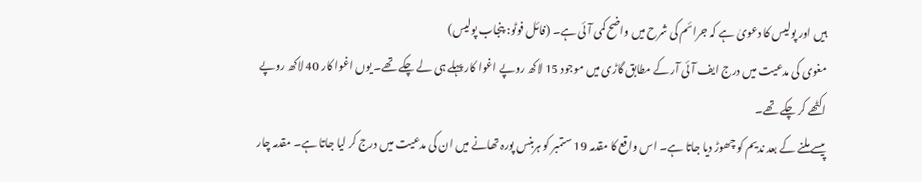ہیں اور پولیس کا دعویٰ ہے کہ جرائم کی شرح میں واضح کمی آئی ہے۔ (فائل فوٹو: پنجاب پولیس)
مغوی کی مدعیت میں درج ایف آئی آر کے مطابق گاڑی میں موجود 15 لاکھ روپے اغوا کار پہلے ہی لے چکے تھے۔ یوں اغوا کار 40 لاکھ روپے اکٹھے کر چکے تھے۔
پیسے ملنے کے بعد ندیم کو چھوڑ دیا جاتا ہے۔ اس واقع کا مقدمہ 19 ستمبر کو ہربنس پورہ تھانے میں ان کی مدعیت میں درج کر لیا جاتا ہے۔ مقدمہ چار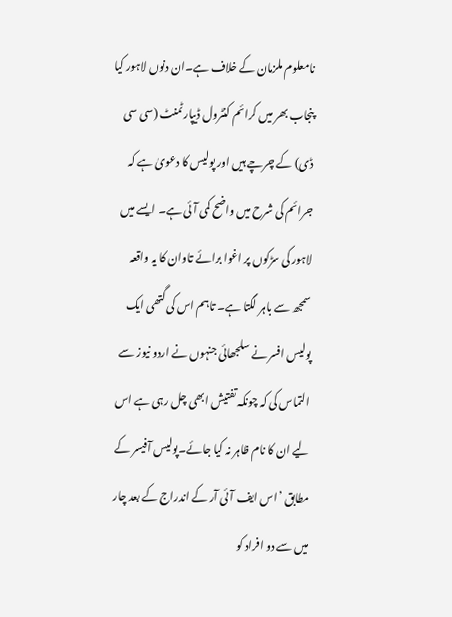نامعلوم ملزمان کے خلاف ہے۔ان دنوں لاہور کیا پنجاب بھر میں کرائم کنٹرول ڈیپارٹمنٹ (سی سی ڈی) کے چرچے ہیں اور پولیس کا دعویٰ ہے کہ جرائم کی شرح میں واضح کمی آئی ہے۔ ایسے میں لاہور کی سڑکوں پر اغوا برائے تاوان کا یہ واقعہ سمجھ سے باہر لگتا ہے۔ تاہم اس کی گتھی ایک پولیس افسر نے سلجھائی جنہوں نے اردو نیوز سے التماس کی کہ چونکہ تفتیش ابھی چل رہی ہے اس لیے ان کا نام ظاہر نہ کیا جائے۔پولیس آفیسر کے مطابق ’اس ایف آئی آر کے اندراج کے بعد چار میں سے دو افراد کو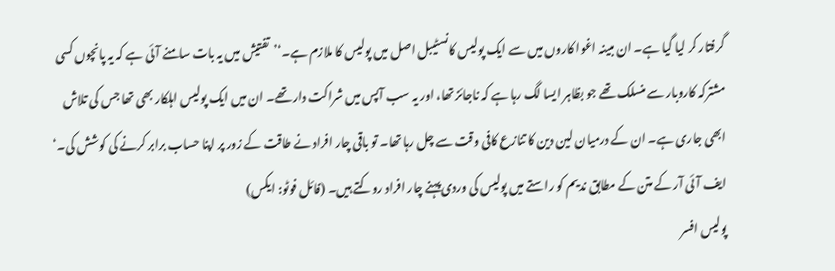گرفتار کر لیا گیا ہے۔ ان مبینہ اغوا کاروں میں سے ایک پولیس کانسٹیبل اصل میں پولیس کا ملازم ہے۔‘’تفتیش میں یہ بات سامنے آئی ہے کہ یہ پانچوں کسی مشترکہ کاروبار سے منسلک تھے جو بظاہر ایسا لگ رہا ہے کہ ناجائز تھا، اور یہ سب آپس میں شراکت دار تھے۔ ان میں ایک پولیس اہلکار بھی تھا جس کی تلاش ابھی جاری ہے۔ ان کے درمیان لین دین کا تنازع کافی وقت سے چل رہا تھا۔ تو باقی چار افراد نے طاقت کے زور پر اپنا حساب برابر کرنے کی کوشش کی۔‘
ایف آئی آر کے متن کے مطابق ندیم کو راستے میں پولیس کی وردی پہنے چار افراد روکتے ہیں۔ (فائل فوٹو: ایکس)
پولیس افسر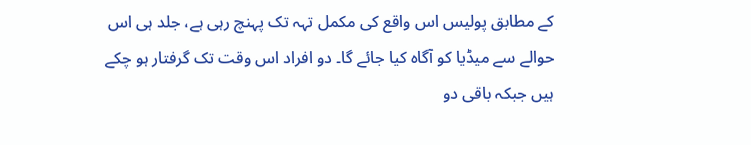کے مطابق پولیس اس واقع کی مکمل تہہ تک پہنچ رہی ہے، جلد ہی اس حوالے سے میڈیا کو آگاہ کیا جائے گا۔ دو افراد اس وقت تک گرفتار ہو چکے ہیں جبکہ باقی دو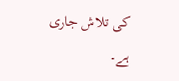کی تلاش جاری ہے۔